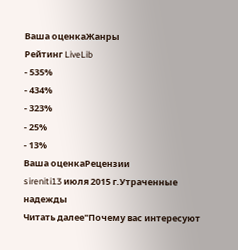Ваша оценкаЖанры
Рейтинг LiveLib
- 535%
- 434%
- 323%
- 25%
- 13%
Ваша оценкаРецензии
sireniti13 июля 2015 г.Утраченные надежды
Читать далее"Почему вас интересуют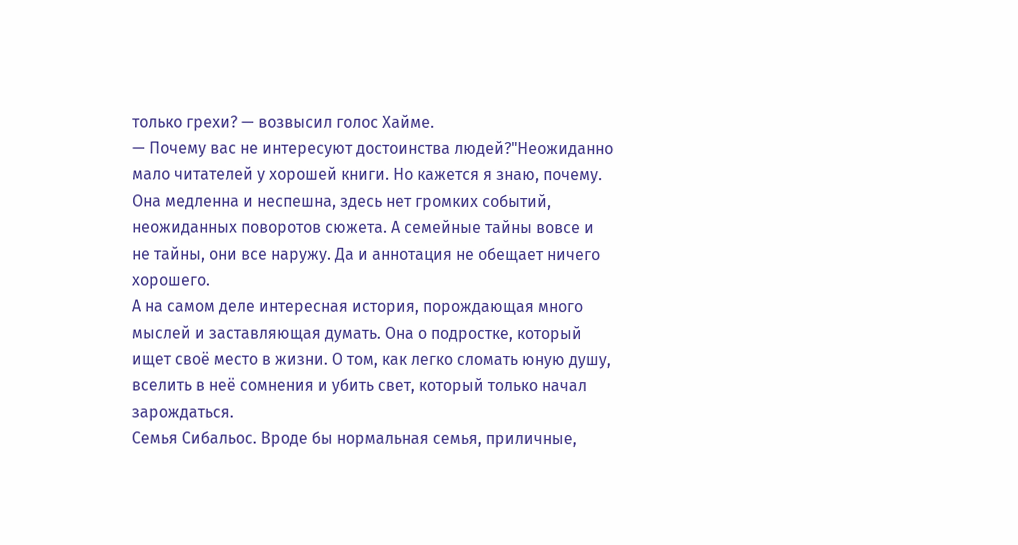только грехи? — возвысил голос Хайме.
— Почему вас не интересуют достоинства людей?"Неожиданно мало читателей у хорошей книги. Но кажется я знаю, почему. Она медленна и неспешна, здесь нет громких событий, неожиданных поворотов сюжета. А семейные тайны вовсе и не тайны, они все наружу. Да и аннотация не обещает ничего хорошего.
А на самом деле интересная история, порождающая много мыслей и заставляющая думать. Она о подростке, который ищет своё место в жизни. О том, как легко сломать юную душу, вселить в неё сомнения и убить свет, который только начал зарождаться.
Семья Сибальос. Вроде бы нормальная семья, приличные,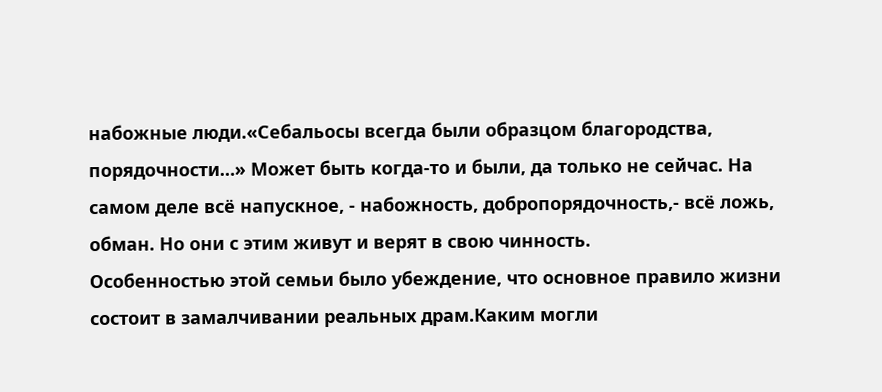набожные люди.«Себальосы всегда были образцом благородства, порядочности…» Может быть когда-то и были, да только не сейчас. На самом деле всё напускное, - набожность, добропорядочность,- всё ложь, обман. Но они с этим живут и верят в свою чинность.
Особенностью этой семьи было убеждение, что основное правило жизни состоит в замалчивании реальных драм.Каким могли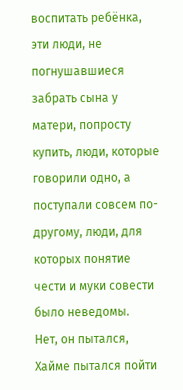воспитать ребёнка, эти люди, не погнушавшиеся забрать сына у матери, попросту купить, люди, которые говорили одно, а поступали совсем по-другому, люди, для которых понятие чести и муки совести было неведомы.
Нет, он пытался, Хайме пытался пойти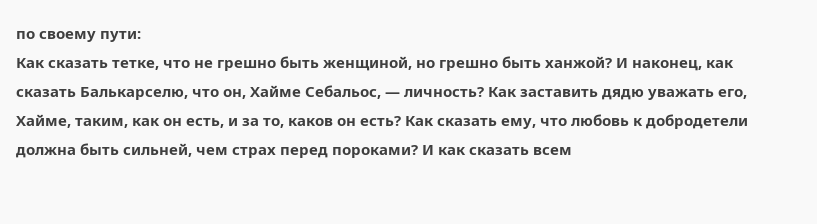по своему пути:
Как сказать тетке, что не грешно быть женщиной, но грешно быть ханжой? И наконец, как сказать Балькарселю, что он, Хайме Себальос, — личность? Как заставить дядю уважать его, Хайме, таким, как он есть, и за то, каков он есть? Как сказать ему, что любовь к добродетели должна быть сильней, чем страх перед пороками? И как сказать всем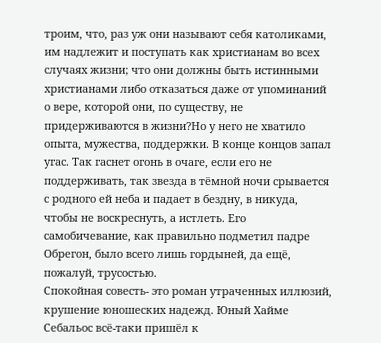троим, что, раз уж они называют себя католиками, им надлежит и поступать как христианам во всех случаях жизни; что они должны быть истинными христианами либо отказаться даже от упоминаний о вере, которой они, по существу, не придерживаются в жизни?Но у него не хватило опыта, мужества, поддержки. В конце концов запал угас. Так гаснет огонь в очаге, если его не поддерживать, так звезда в тёмной ночи срывается с родного ей неба и падает в бездну, в никуда, чтобы не воскреснуть, а истлеть. Его самобичевание, как правильно подметил падре Обрегон, было всего лишь гордыней, да ещё, пожалуй, трусостью.
Спокойная совесть- это роман утраченных иллюзий, крушение юношеских надежд. Юный Хайме Себальос всё-таки пришёл к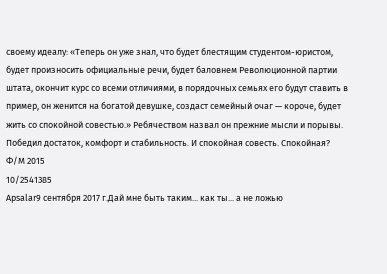своему идеалу: «Теперь он уже знал, что будет блестящим студентом-юристом, будет произносить официальные речи, будет баловнем Революционной партии штата, окончит курс со всеми отличиями, в порядочных семьях его будут ставить в пример, он женится на богатой девушке, создаст семейный очаг — короче, будет жить со спокойной совестью.» Ребячеством назвал он прежние мысли и порывы. Победил достаток, комфорт и стабильность. И спокойная совесть. Спокойная?
Ф/М 2015
10/2541385
Apsalar9 сентября 2017 г.Дай мне быть таким... как ты... а не ложью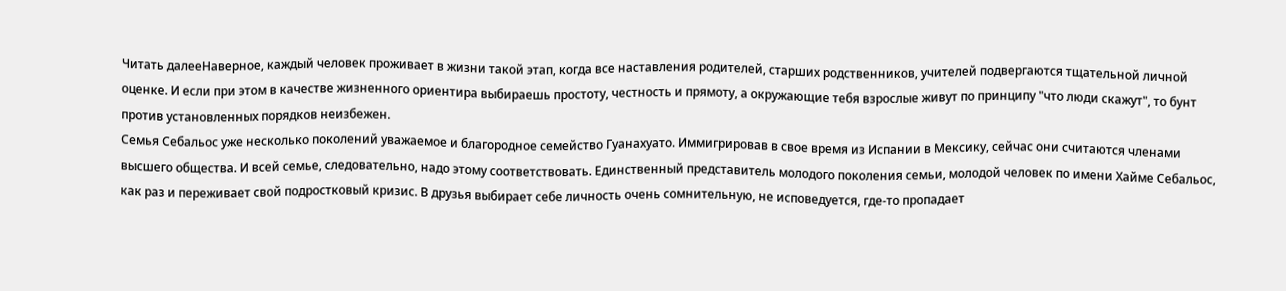Читать далееНаверное, каждый человек проживает в жизни такой этап, когда все наставления родителей, старших родственников, учителей подвергаются тщательной личной оценке. И если при этом в качестве жизненного ориентира выбираешь простоту, честность и прямоту, а окружающие тебя взрослые живут по принципу "что люди скажут", то бунт против установленных порядков неизбежен.
Семья Себальос уже несколько поколений уважаемое и благородное семейство Гуанахуато. Иммигрировав в свое время из Испании в Мексику, сейчас они считаются членами высшего общества. И всей семье, следовательно, надо этому соответствовать. Единственный представитель молодого поколения семьи, молодой человек по имени Хайме Себальос, как раз и переживает свой подростковый кризис. В друзья выбирает себе личность очень сомнительную, не исповедуется, где-то пропадает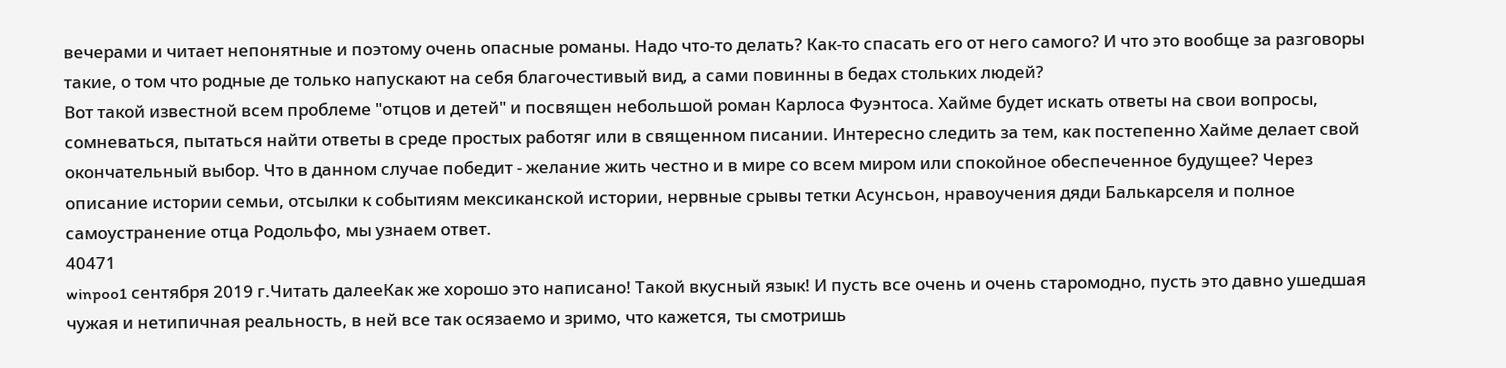вечерами и читает непонятные и поэтому очень опасные романы. Надо что-то делать? Как-то спасать его от него самого? И что это вообще за разговоры такие, о том что родные де только напускают на себя благочестивый вид, а сами повинны в бедах стольких людей?
Вот такой известной всем проблеме "отцов и детей" и посвящен небольшой роман Карлоса Фуэнтоса. Хайме будет искать ответы на свои вопросы, сомневаться, пытаться найти ответы в среде простых работяг или в священном писании. Интересно следить за тем, как постепенно Хайме делает свой окончательный выбор. Что в данном случае победит - желание жить честно и в мире со всем миром или спокойное обеспеченное будущее? Через описание истории семьи, отсылки к событиям мексиканской истории, нервные срывы тетки Асунсьон, нравоучения дяди Балькарселя и полное самоустранение отца Родольфо, мы узнаем ответ.
40471
winpoo1 сентября 2019 г.Читать далееКак же хорошо это написано! Такой вкусный язык! И пусть все очень и очень старомодно, пусть это давно ушедшая чужая и нетипичная реальность, в ней все так осязаемо и зримо, что кажется, ты смотришь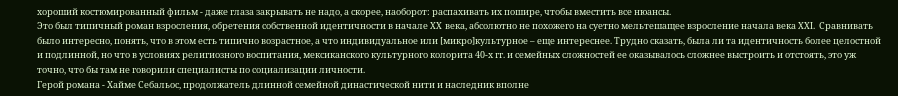хороший костюмированный фильм - даже глаза закрывать не надо, а скорее, наоборот: распахивать их пошире, чтобы вместить все нюансы.
Это был типичный роман взросления, обретения собственной идентичности в начале XX века, абсолютно не похожего на суетно мельтешащее взросление начала века XXI. Сравнивать было интересно, понять, что в этом есть типично возрастное, а что индивидуальное или [микро]культурное – еще интереснее. Трудно сказать, была ли та идентичность более целостной и подлинной, но что в условиях религиозного воспитания, мексиканского культурного колорита 40-х гг. и семейных сложностей ее оказывалось сложнее выстроить и отстоять, это уж точно, что бы там не говорили специалисты по социализации личности.
Герой романа - Хайме Себальос, продолжатель длинной семейной династической нити и наследник вполне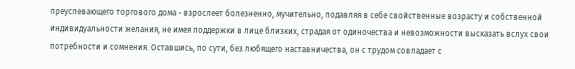преуспевающего торгового дома - взрослеет болезненно, мучительно, подавляя в себе свойственные возрасту и собственной индивидуальности желания, не имея поддержки в лице близких, страдая от одиночества и невозможности высказать вслух свои потребности и сомнения. Оставшись, по сути, без любящего наставничества, он с трудом совладает с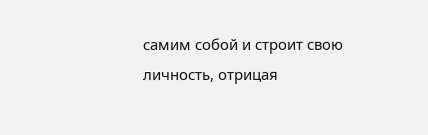самим собой и строит свою личность, отрицая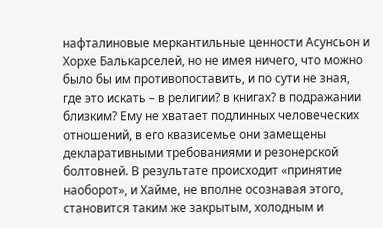нафталиновые меркантильные ценности Асунсьон и Хорхе Балькарселей, но не имея ничего, что можно было бы им противопоставить, и по сути не зная, где это искать – в религии? в книгах? в подражании близким? Ему не хватает подлинных человеческих отношений, в его квазисемье они замещены декларативными требованиями и резонерской болтовней. В результате происходит «принятие наоборот», и Хайме, не вполне осознавая этого, становится таким же закрытым, холодным и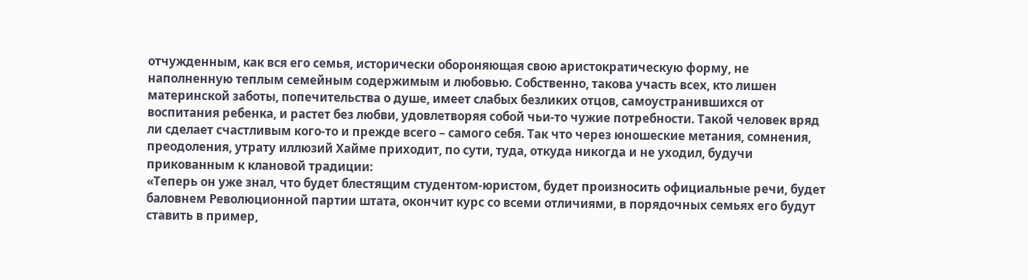отчужденным, как вся его семья, исторически обороняющая свою аристократическую форму, не наполненную теплым семейным содержимым и любовью. Собственно, такова участь всех, кто лишен материнской заботы, попечительства о душе, имеет слабых безликих отцов, самоустранившихся от воспитания ребенка, и растет без любви, удовлетворяя собой чьи-то чужие потребности. Такой человек вряд ли сделает счастливым кого-то и прежде всего – самого себя. Так что через юношеские метания, сомнения, преодоления, утрату иллюзий Хайме приходит, по сути, туда, откуда никогда и не уходил, будучи прикованным к клановой традиции:
«Теперь он уже знал, что будет блестящим студентом-юристом, будет произносить официальные речи, будет баловнем Революционной партии штата, окончит курс со всеми отличиями, в порядочных семьях его будут ставить в пример,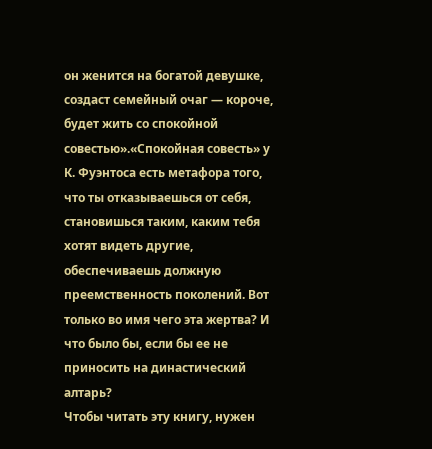он женится на богатой девушке, создаст семейный очаг — короче, будет жить со спокойной совестью».«Спокойная совесть» у К. Фуэнтоса есть метафора того, что ты отказываешься от себя, становишься таким, каким тебя хотят видеть другие, обеспечиваешь должную преемственность поколений. Вот только во имя чего эта жертва? И что было бы, если бы ее не приносить на династический алтарь?
Чтобы читать эту книгу, нужен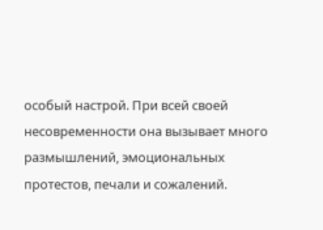особый настрой. При всей своей несовременности она вызывает много размышлений, эмоциональных протестов, печали и сожалений.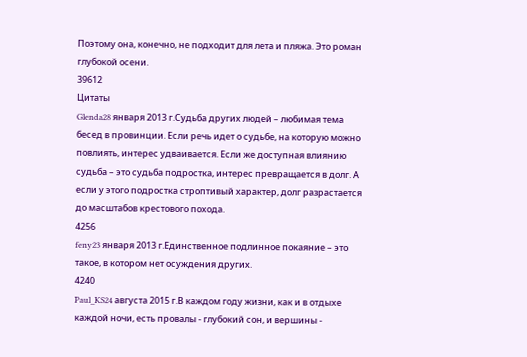Поэтому она, конечно, не подходит для лета и пляжа. Это роман глубокой осени.
39612
Цитаты
Glenda28 января 2013 г.Судьба других людей – любимая тема бесед в провинции. Если речь идет о судьбе, на которую можно повлиять, интерес удваивается. Если же доступная влиянию судьба – это судьба подростка, интерес превращается в долг. А если у этого подростка строптивый характер, долг разрастается до масштабов крестового похода.
4256
feny23 января 2013 г.Единственное подлинное покаяние – это такое, в котором нет осуждения других.
4240
Paul_KS24 августа 2015 г.В каждом году жизни, как и в отдыхе каждой ночи, есть провалы - глубокий сон, и вершины -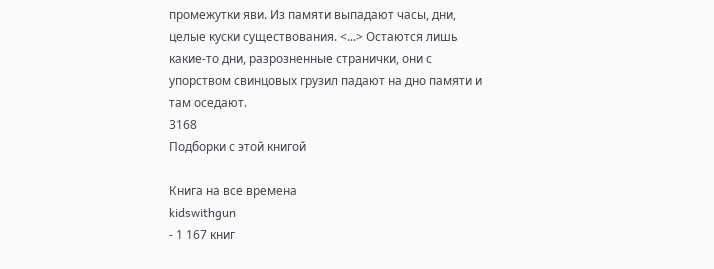промежутки яви. Из памяти выпадают часы, дни, целые куски существования. <...> Остаются лишь какие-то дни, разрозненные странички, они с упорством свинцовых грузил падают на дно памяти и там оседают.
3168
Подборки с этой книгой

Книга на все времена
kidswithgun
- 1 167 книг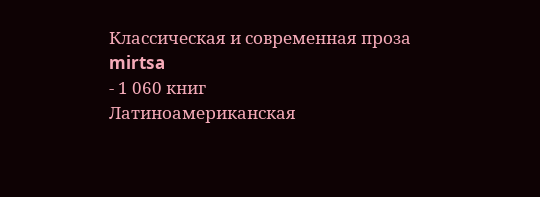Классическая и современная проза
mirtsa
- 1 060 книг
Латиноамериканская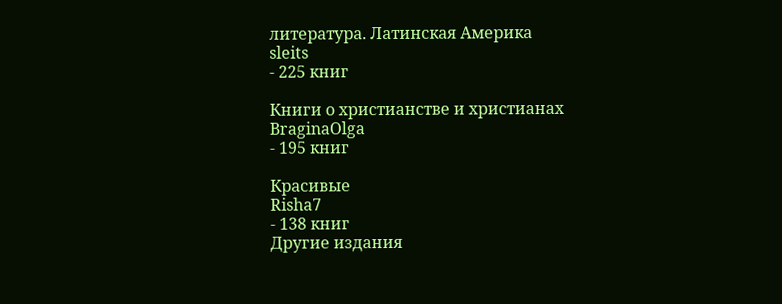литература. Латинская Америка
sleits
- 225 книг

Книги о христианстве и христианах
BraginaOlga
- 195 книг

Красивые
Risha7
- 138 книг
Другие издания